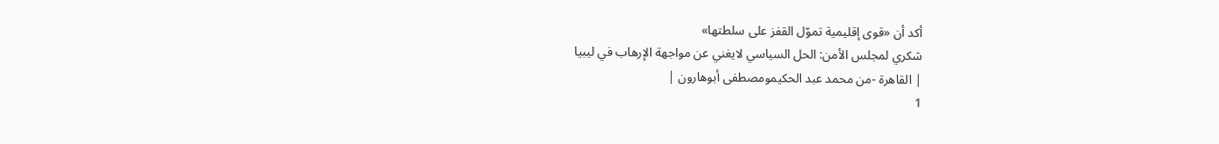أكد أن «قوى إقليمية تموّل القفز على سلطتها»
شكري لمجلس الأمن: الحل السياسي لايغني عن مواجهة الإرهاب في ليبيا
| القاهرة -من محمد عبد الحكيمومصطفى أبوهارون |
1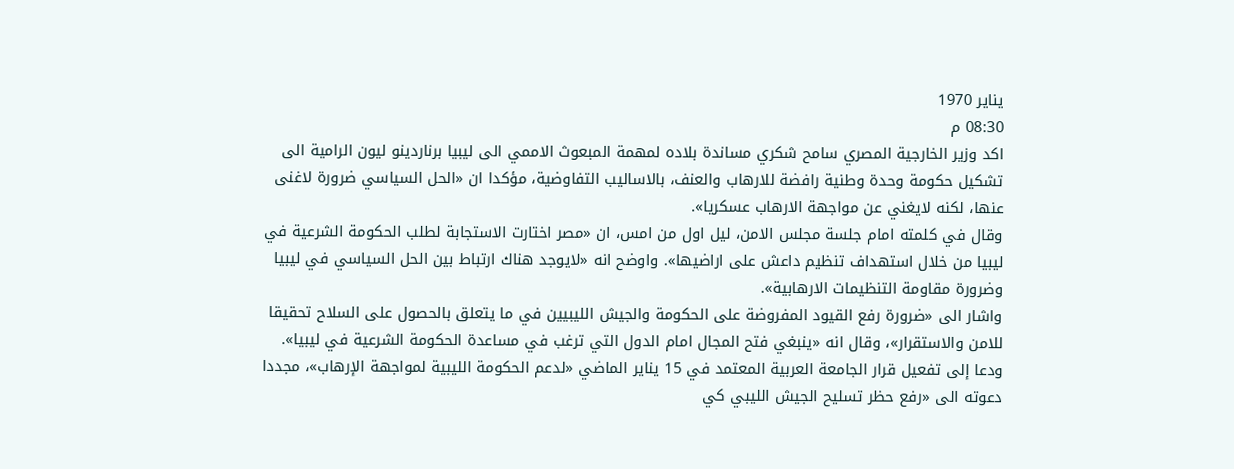يناير 1970
08:30 م
اكد وزير الخارجية المصري سامح شكري مساندة بلاده لمهمة المبعوث الاممي الى ليبيا برناردينو ليون الرامية الى تشكيل حكومة وحدة وطنية رافضة للارهاب والعنف، بالاساليب التفاوضية، مؤكدا ان «الحل السياسي ضرورة لاغنى عنها، لكنه لايغني عن مواجهة الارهاب عسكريا».
وقال في كلمته امام جلسة مجلس الامن، ليل اول من امس، ان «مصر اختارت الاستجابة لطلب الحكومة الشرعية في ليبيا من خلال استهداف تنظيم داعش على اراضيها». واوضح انه «لايوجد هناك ارتباط بين الحل السياسي في ليبيا وضرورة مقاومة التنظيمات الارهابية».
واشار الى «ضرورة رفع القيود المفروضة على الحكومة والجيش الليبيين في ما يتعلق بالحصول على السلاح تحقيقا للامن والاستقرار»، وقال انه «ينبغي فتح المجال امام الدول التي ترغب في مساعدة الحكومة الشرعية في ليبيا».
ودعا إلى تفعيل قرار الجامعة العربية المعتمد في 15 يناير الماضي «لدعم الحكومة الليبية لمواجهة الإرهاب»، مجددا دعوته الى «رفع حظر تسليح الجيش الليبي كي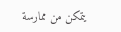يتمكن من ممارسة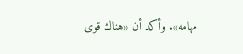مهامه». وأكد أن «هناك قوى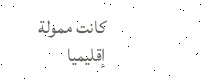كانت ممولة إقليميا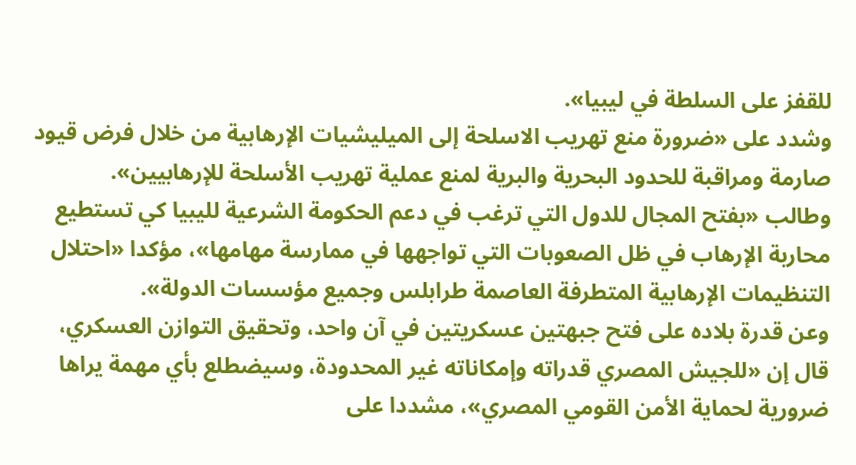للقفز على السلطة في ليبيا».
وشدد على «ضرورة منع تهريب الاسلحة إلى الميليشيات الإرهابية من خلال فرض قيود صارمة ومراقبة للحدود البحرية والبرية لمنع عملية تهريب الأسلحة للإرهابيين».
وطالب «بفتح المجال للدول التي ترغب في دعم الحكومة الشرعية لليبيا كي تستطيع محاربة الإرهاب في ظل الصعوبات التي تواجهها في ممارسة مهامها»، مؤكدا «احتلال التنظيمات الإرهابية المتطرفة العاصمة طرابلس وجميع مؤسسات الدولة».
وعن قدرة بلاده على فتح جبهتين عسكريتين في آن واحد، وتحقيق التوازن العسكري، قال إن «للجيش المصري قدراته وإمكاناته غير المحدودة، وسيضطلع بأي مهمة يراها ضرورية لحماية الأمن القومي المصري»، مشددا على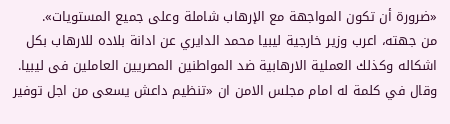«ضرورة أن تكون المواجهة مع الإرهاب شاملة وعلى جميع المستويات».
من جهته، اعرب وزير خارجية ليبيا محمد الدايري عن ادانة بلاده للارهاب بكل اشكاله وكذلك العملية الارهابية ضد المواطنين المصريين العاملين فى ليبيا.
وقال في كلمة له امام مجلس الامن ان «تنظيم داعش يسعى من اجل توفير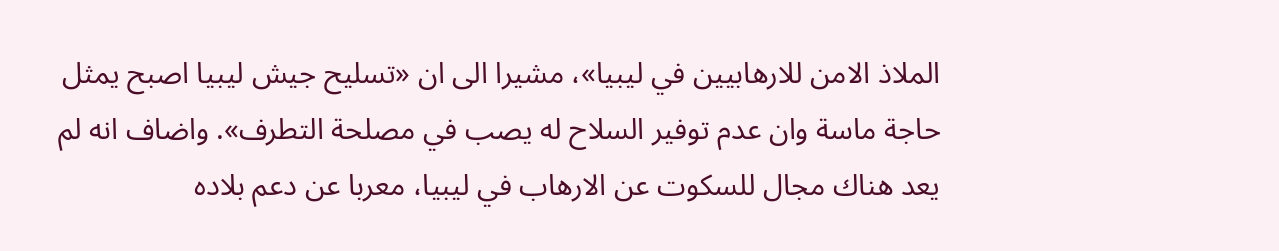الملاذ الامن للارهابيين في ليبيا»، مشيرا الى ان «تسليح جيش ليبيا اصبح يمثل حاجة ماسة وان عدم توفير السلاح له يصب في مصلحة التطرف». واضاف انه لم يعد هناك مجال للسكوت عن الارهاب في ليبيا، معربا عن دعم بلاده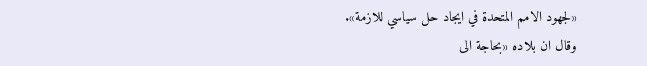«لجهود الامم المتحدة في ايجاد حل سياسي للازمة».
وقال ان بلاده «بحاجة الى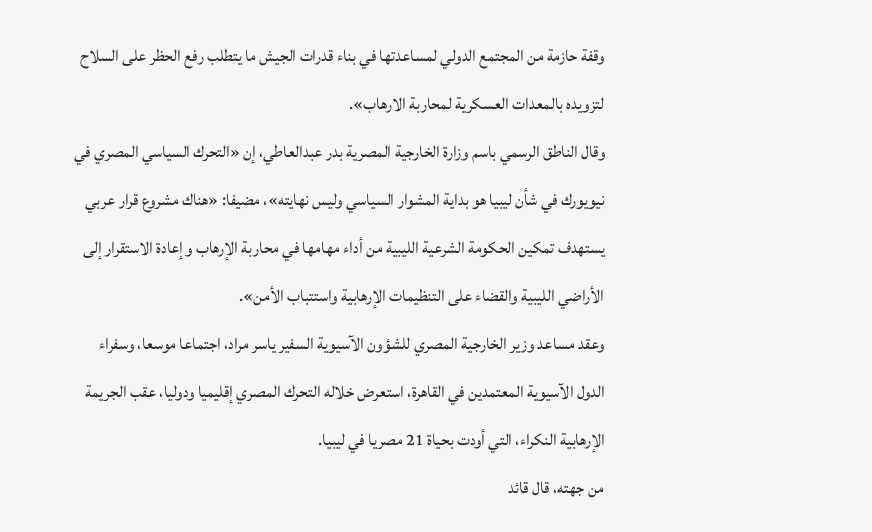وقفة حازمة من المجتمع الدولي لمساعدتها في بناء قدرات الجيش ما يتطلب رفع الحظر على السلاح لتزويده بالمعدات العسكرية لمحاربة الارهاب».
وقال الناطق الرسمي باسم وزارة الخارجية المصرية بدر عبدالعاطي، إن «التحرك السياسي المصري في نيويورك في شأن ليبيا هو بداية المشوار السياسي وليس نهايته»، مضيفا: «هناك مشروع قرار عربي يستهدف تمكين الحكومة الشرعية الليبية من أداء مهامها في محاربة الإرهاب وإعادة الاستقرار إلى الأراضي الليبية والقضاء على التنظيمات الإرهابية واستتباب الأمن».
وعقد مساعد وزير الخارجية المصري للشؤون الآسيوية السفير ياسر مراد، اجتماعا موسعا، وسفراء الدول الآسيوية المعتمدين في القاهرة، استعرض خلاله التحرك المصري إقليميا ودوليا، عقب الجريمة الإرهابية النكراء، التي أودت بحياة 21 مصريا في ليبيا.
من جهته، قال قائد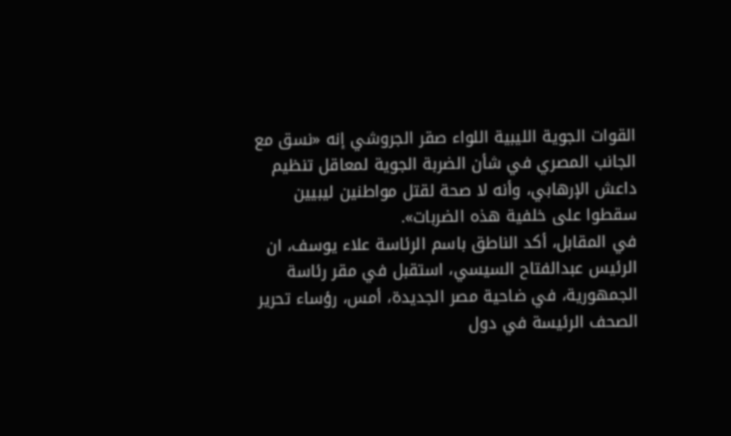القوات الجوية الليبية اللواء صقر الجروشي إنه «نسق مع الجانب المصري في شأن الضربة الجوية لمعاقل تنظيم داعش الإرهابي، وأنه لا صحة لقتل مواطنين ليبيين سقطوا على خلفية هذه الضربات».
في المقابل، أكد الناطق باسم الرئاسة علاء يوسف، ان الرئيس عبدالفتاح السيسي، استقبل في مقر رئاسة الجمهورية، في ضاحية مصر الجديدة، أمس، رؤساء تحرير الصحف الرئيسة في دول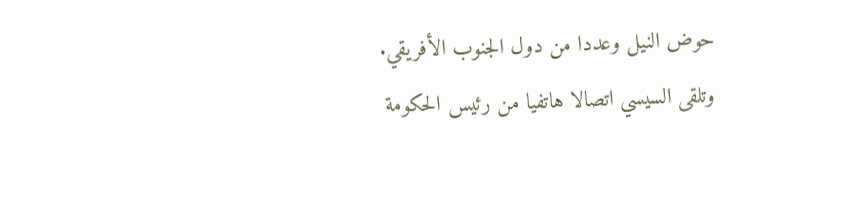حوض النيل وعددا من دول الجنوب الأفريقي.
وتلقى السيسي اتصالا هاتفيا من رئيس الحكومة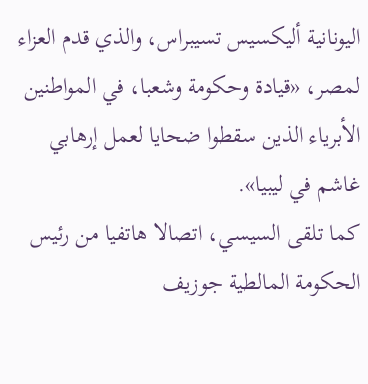اليونانية أليكسيس تسيبراس، والذي قدم العزاء لمصر، «قيادة وحكومة وشعبا، في المواطنين الأبرياء الذين سقطوا ضحايا لعمل إرهابي غاشم في ليبيا».
كما تلقى السيسي، اتصالا هاتفيا من رئيس الحكومة المالطية جوزيف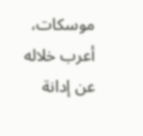موسكات، أعرب خلاله عن إدانة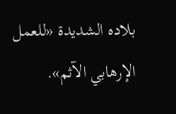بلاده الشديدة «للعمل الإرهابي الآثم».